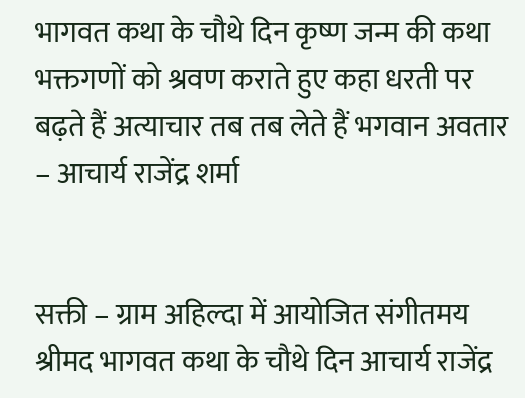भागवत कथा के चौथे दिन कृष्ण जन्म की कथा भक्तगणों को श्रवण कराते हुए कहा धरती पर बढ़ते हैं अत्याचार तब तब लेते हैं भगवान अवतार – आचार्य राजेंद्र शर्मा


सक्ती – ग्राम अहिल्दा में आयोजित संगीतमय श्रीमद भागवत कथा के चौथे दिन आचार्य राजेंद्र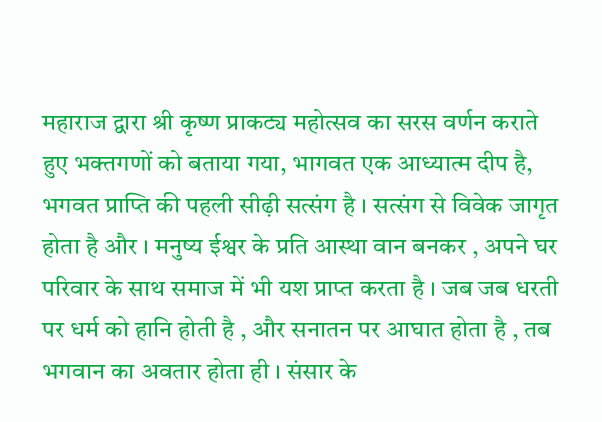महाराज द्वारा श्री कृष्ण प्राकट्य महोत्सव का सरस वर्णन कराते हुए भक्तगणों को बताया गया, भागवत एक आध्यात्म दीप है, भगवत प्राप्ति की पहली सीढ़ी सत्संग है । सत्संग से विवेक जागृत होता है और । मनुष्य ईश्वर के प्रति आस्था वान बनकर , अपने घर परिवार के साथ समाज में भी यश प्राप्त करता है । जब जब धरती पर धर्म को हानि होती है , और सनातन पर आघात होता है , तब भगवान का अवतार होता ही । संसार के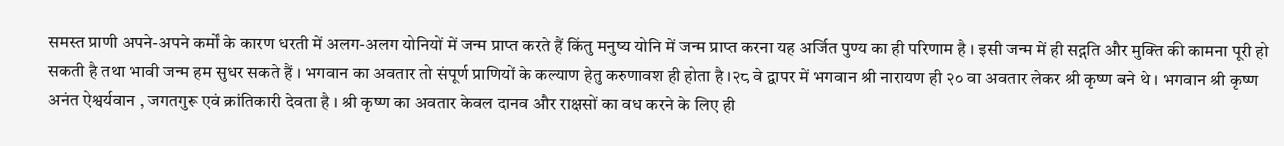समस्त प्राणी अपने-अपने कर्मों के कारण धरती में अलग-अलग योनियों में जन्म प्राप्त करते हैं किंतु मनुष्य योनि में जन्म प्राप्त करना यह अर्जित पुण्य का ही परिणाम है । इसी जन्म में ही सद्गति और मुक्ति की कामना पूरी हो सकती है तथा भावी जन्म हम सुधर सकते हैं । भगवान का अवतार तो संपूर्ण प्राणियों के कल्याण हेतु करुणावश ही होता है ।२८ वे द्वापर में भगवान श्री नारायण ही २० वा अवतार लेकर श्री कृष्ण बने थे । भगवान श्री कृष्ण अनंत ऐश्वर्यवान , जगतगुरू एवं क्रांतिकारी देवता है । श्री कृष्ण का अवतार केवल दानव और राक्षसों का वध करने के लिए ही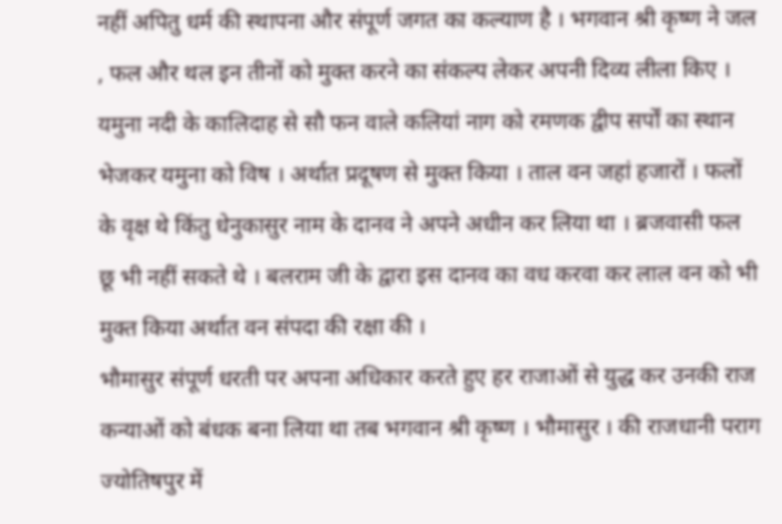नहीं अपितु धर्म की स्थापना और संपूर्ण जगत का कल्याण है । भगवान श्री कृष्ण ने जल , फल और थल इन तीनों को मुक्त करने का संकल्प लेकर अपनी दिव्य लीला किए । यमुना नदी के कालिदाह से सौ फन वाले कलियां नाग को रमणक द्वीप सर्पों का स्थान भेजकर यमुना को विष । अर्थात प्रदूषण से मुक्त किया । ताल वन जहां हजारों । फलों के वृक्ष थे किंतु धेनुकासुर नाम के दानव ने अपने अधीन कर लिया था । ब्रजवासी फल छू भी नहीं सकते थे । बलराम जी के द्वारा इस दानव का वध करवा कर लाल वन को भी मुक्त किया अर्थात वन संपदा की रक्षा की ।
भौमासुर संपूर्ण धरती पर अपना अधिकार करते हुए हर राजाओं से युद्ध कर उनकी राज कन्याओं को बंधक बना लिया था तब भगवान श्री कृष्ण । भौमासुर । की राजधानी पराग ज्योतिषपुर में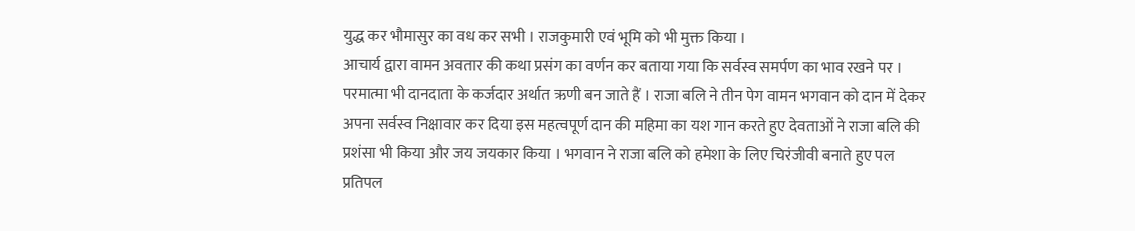युद्ध कर भौमासुर का वध कर सभी । राजकुमारी एवं भूमि को भी मुक्त किया ।
आचार्य द्वारा वामन अवतार की कथा प्रसंग का वर्णन कर बताया गया कि सर्वस्व समर्पण का भाव रखने पर । परमात्मा भी दानदाता के कर्जदार अर्थात ऋणी बन जाते हैं । राजा बलि ने तीन पेग वामन भगवान को दान में देकर अपना सर्वस्व निक्षावार कर दिया इस महत्वपूर्ण दान की महिमा का यश गान करते हुए देवताओं ने राजा बलि की प्रशंसा भी किया और जय जयकार किया । भगवान ने राजा बलि को हमेशा के लिए चिरंजीवी बनाते हुए पल प्रतिपल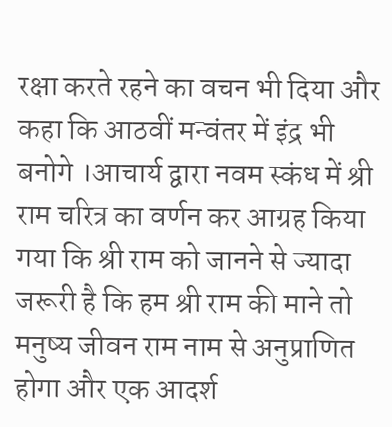रक्षा करते रहने का वचन भी दिया और कहा कि आठवीं मन्वंतर में इंद्र भी बनोगे ।आचार्य द्वारा नवम स्कंध में श्री राम चरित्र का वर्णन कर आग्रह किया गया कि श्री राम को जानने से ज्यादा जरूरी है कि हम श्री राम की माने तो मनुष्य जीवन राम नाम से अनुप्राणित होगा और एक आदर्श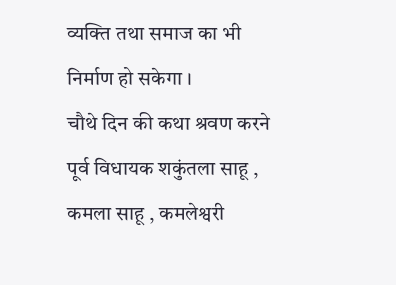व्यक्ति तथा समाज का भी निर्माण हो सकेगा ।
चौथे दिन की कथा श्रवण करने पूर्व विधायक शकुंतला साहू , कमला साहू , कमलेश्वरी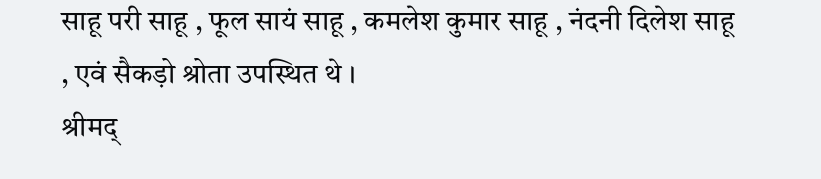साहू परी साहू , फूल सायं साहू , कमलेश कुमार साहू , नंदनी दिलेश साहू , एवं सैकड़ो श्रोता उपस्थित थे ।
श्रीमद्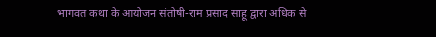भागवत कथा के आयोजन संतोषी-राम प्रसाद साहू द्वारा अधिक से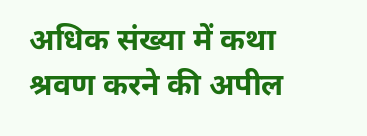अधिक संख्या में कथा श्रवण करने की अपील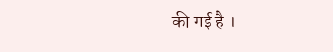की गई है ।